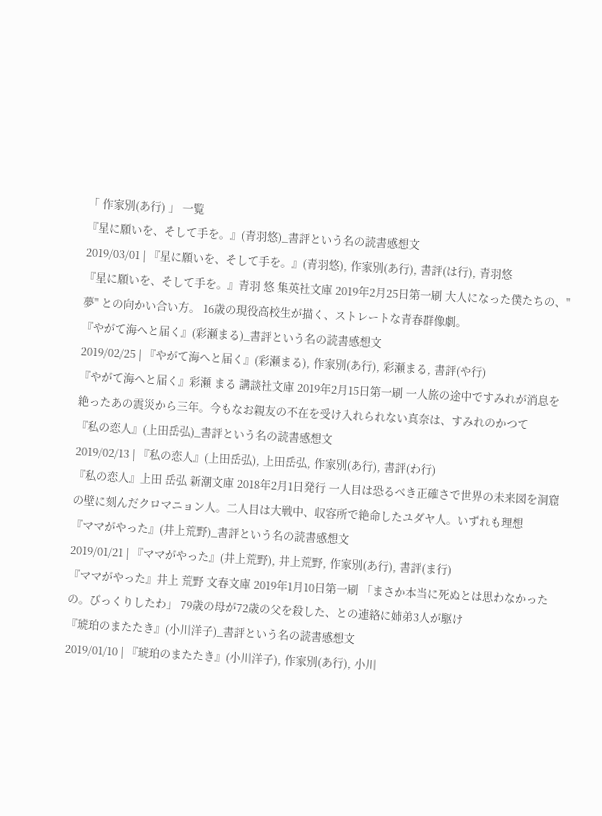「 作家別(あ行) 」 一覧
『星に願いを、そして手を。』(青羽悠)_書評という名の読書感想文
2019/03/01 | 『星に願いを、そして手を。』(青羽悠), 作家別(あ行), 書評(は行), 青羽悠
『星に願いを、そして手を。』青羽 悠 集英社文庫 2019年2月25日第一刷 大人になった僕たちの、"夢" との向かい合い方。 16歳の現役高校生が描く、ストレートな青春群像劇。
『やがて海へと届く』(彩瀬まる)_書評という名の読書感想文
2019/02/25 | 『やがて海へと届く』(彩瀬まる), 作家別(あ行), 彩瀬まる, 書評(や行)
『やがて海へと届く』彩瀬 まる 講談社文庫 2019年2月15日第一刷 一人旅の途中ですみれが消息を絶ったあの震災から三年。今もなお親友の不在を受け入れられない真奈は、すみれのかつて
『私の恋人』(上田岳弘)_書評という名の読書感想文
2019/02/13 | 『私の恋人』(上田岳弘), 上田岳弘, 作家別(あ行), 書評(わ行)
『私の恋人』上田 岳弘 新潮文庫 2018年2月1日発行 一人目は恐るべき正確さで世界の未来図を洞窟の壁に刻んだクロマニョン人。二人目は大戦中、収容所で絶命したユダヤ人。いずれも理想
『ママがやった』(井上荒野)_書評という名の読書感想文
2019/01/21 | 『ママがやった』(井上荒野), 井上荒野, 作家別(あ行), 書評(ま行)
『ママがやった』井上 荒野 文春文庫 2019年1月10日第一刷 「まさか本当に死ぬとは思わなかったの。びっくりしたわ」 79歳の母が72歳の父を殺した、との連絡に姉弟3人が駆け
『琥珀のまたたき』(小川洋子)_書評という名の読書感想文
2019/01/10 | 『琥珀のまたたき』(小川洋子), 作家別(あ行), 小川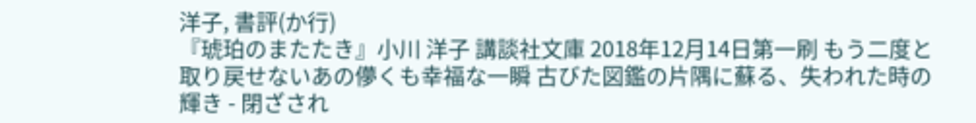洋子, 書評(か行)
『琥珀のまたたき』小川 洋子 講談社文庫 2018年12月14日第一刷 もう二度と取り戻せないあの儚くも幸福な一瞬 古びた図鑑の片隅に蘇る、失われた時の輝き - 閉ざされ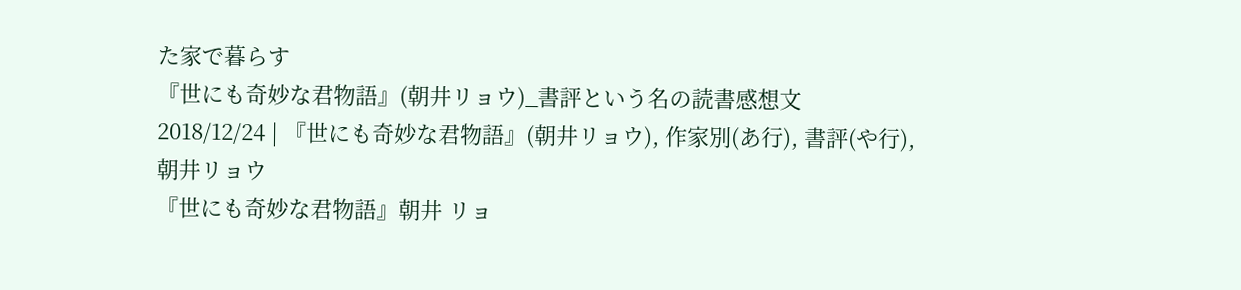た家で暮らす
『世にも奇妙な君物語』(朝井リョウ)_書評という名の読書感想文
2018/12/24 | 『世にも奇妙な君物語』(朝井リョウ), 作家別(あ行), 書評(や行), 朝井リョウ
『世にも奇妙な君物語』朝井 リョ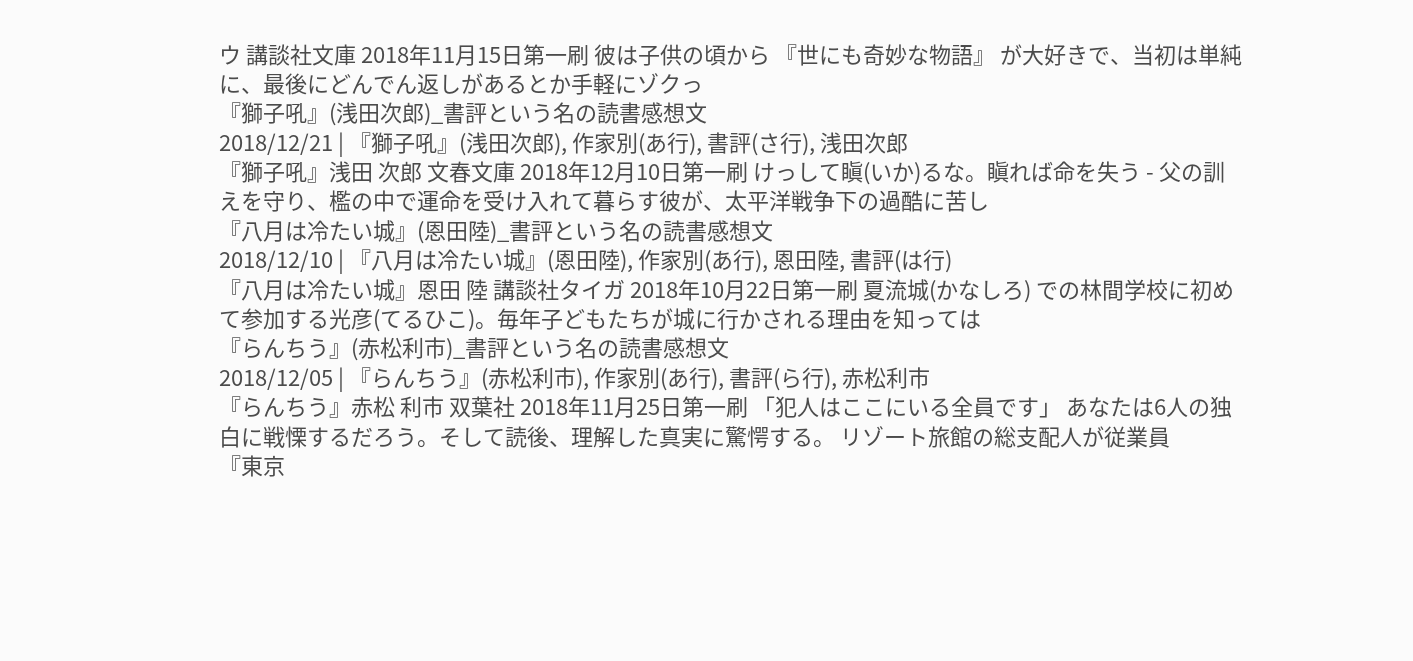ウ 講談社文庫 2018年11月15日第一刷 彼は子供の頃から 『世にも奇妙な物語』 が大好きで、当初は単純に、最後にどんでん返しがあるとか手軽にゾクっ
『獅子吼』(浅田次郎)_書評という名の読書感想文
2018/12/21 | 『獅子吼』(浅田次郎), 作家別(あ行), 書評(さ行), 浅田次郎
『獅子吼』浅田 次郎 文春文庫 2018年12月10日第一刷 けっして瞋(いか)るな。瞋れば命を失う - 父の訓えを守り、檻の中で運命を受け入れて暮らす彼が、太平洋戦争下の過酷に苦し
『八月は冷たい城』(恩田陸)_書評という名の読書感想文
2018/12/10 | 『八月は冷たい城』(恩田陸), 作家別(あ行), 恩田陸, 書評(は行)
『八月は冷たい城』恩田 陸 講談社タイガ 2018年10月22日第一刷 夏流城(かなしろ) での林間学校に初めて参加する光彦(てるひこ)。毎年子どもたちが城に行かされる理由を知っては
『らんちう』(赤松利市)_書評という名の読書感想文
2018/12/05 | 『らんちう』(赤松利市), 作家別(あ行), 書評(ら行), 赤松利市
『らんちう』赤松 利市 双葉社 2018年11月25日第一刷 「犯人はここにいる全員です」 あなたは6人の独白に戦慄するだろう。そして読後、理解した真実に驚愕する。 リゾート旅館の総支配人が従業員
『東京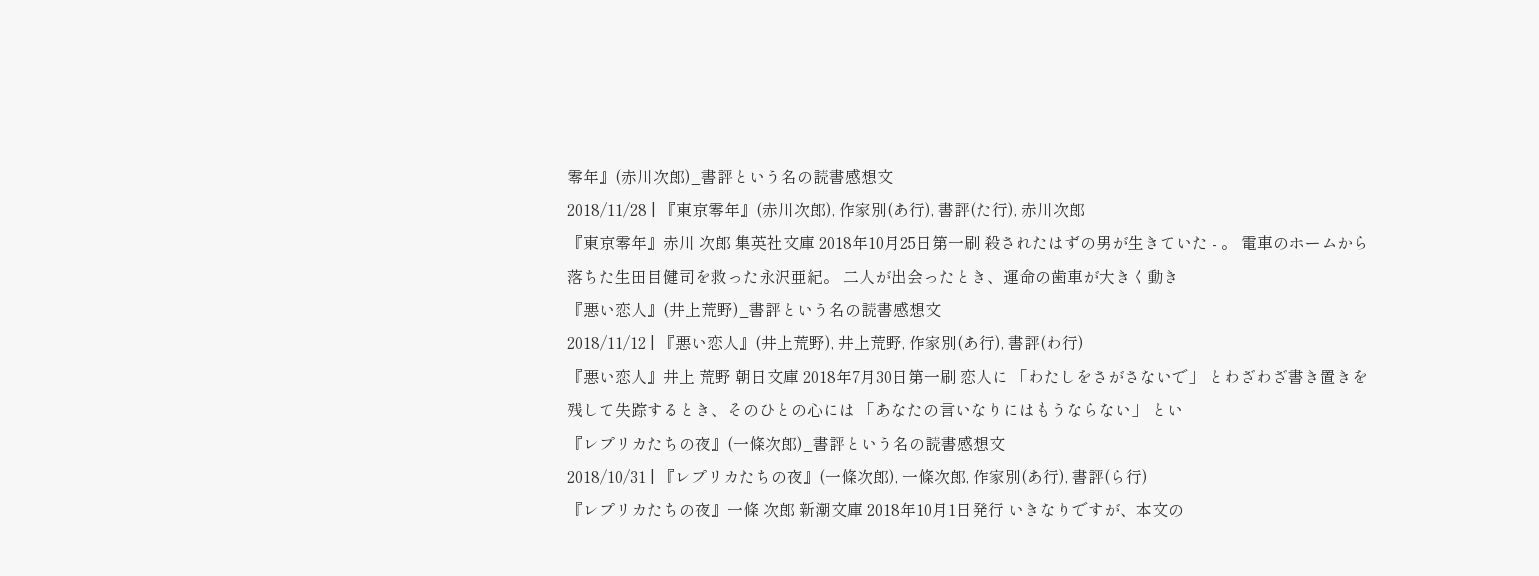零年』(赤川次郎)_書評という名の読書感想文
2018/11/28 | 『東京零年』(赤川次郎), 作家別(あ行), 書評(た行), 赤川次郎
『東京零年』赤川 次郎 集英社文庫 2018年10月25日第一刷 殺されたはずの男が生きていた - 。 電車のホームから落ちた生田目健司を救った永沢亜紀。 二人が出会ったとき、運命の歯車が大きく動き
『悪い恋人』(井上荒野)_書評という名の読書感想文
2018/11/12 | 『悪い恋人』(井上荒野), 井上荒野, 作家別(あ行), 書評(わ行)
『悪い恋人』井上 荒野 朝日文庫 2018年7月30日第一刷 恋人に 「わたしをさがさないで」 とわざわざ書き置きを残して失踪するとき、そのひとの心には 「あなたの言いなりにはもうならない」 とい
『レプリカたちの夜』(一條次郎)_書評という名の読書感想文
2018/10/31 | 『レプリカたちの夜』(一條次郎), 一條次郎, 作家別(あ行), 書評(ら行)
『レプリカたちの夜』一條 次郎 新潮文庫 2018年10月1日発行 いきなりですが、本文の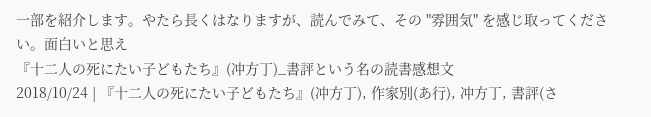一部を紹介します。やたら長くはなりますが、読んでみて、その "雰囲気" を感じ取ってください。面白いと思え
『十二人の死にたい子どもたち』(冲方丁)_書評という名の読書感想文
2018/10/24 | 『十二人の死にたい子どもたち』(冲方丁), 作家別(あ行), 冲方丁, 書評(さ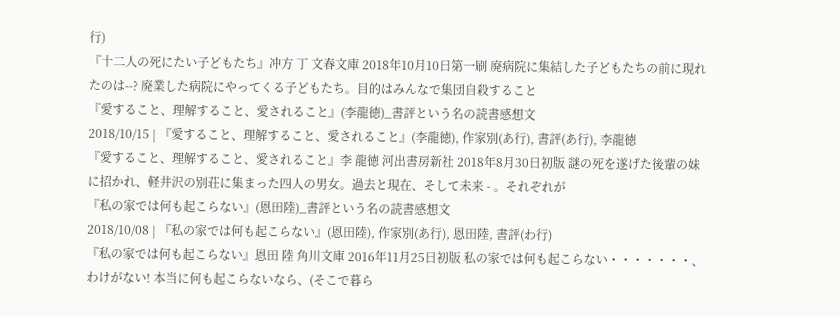行)
『十二人の死にたい子どもたち』冲方 丁 文春文庫 2018年10月10日第一刷 廃病院に集結した子どもたちの前に現れたのは--? 廃業した病院にやってくる子どもたち。目的はみんなで集団自殺すること
『愛すること、理解すること、愛されること』(李龍徳)_書評という名の読書感想文
2018/10/15 | 『愛すること、理解すること、愛されること』(李龍徳), 作家別(あ行), 書評(あ行), 李龍徳
『愛すること、理解すること、愛されること』李 龍徳 河出書房新社 2018年8月30日初版 謎の死を遂げた後輩の妹に招かれ、軽井沢の別荘に集まった四人の男女。過去と現在、そして未来 - 。それぞれが
『私の家では何も起こらない』(恩田陸)_書評という名の読書感想文
2018/10/08 | 『私の家では何も起こらない』(恩田陸), 作家別(あ行), 恩田陸, 書評(わ行)
『私の家では何も起こらない』恩田 陸 角川文庫 2016年11月25日初版 私の家では何も起こらない・・・・・・・、わけがない! 本当に何も起こらないなら、(そこで暮ら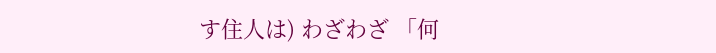す住人は) わざわざ 「何